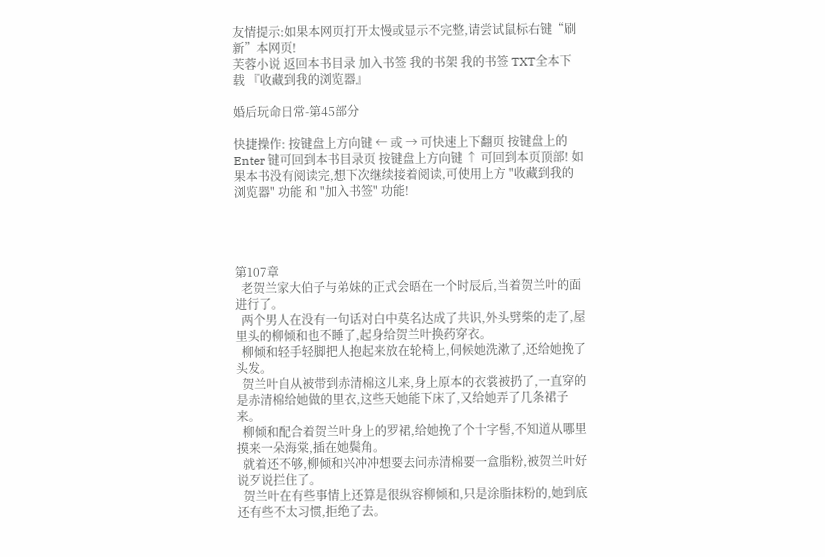友情提示:如果本网页打开太慢或显示不完整,请尝试鼠标右键“刷新”本网页!
芙蓉小说 返回本书目录 加入书签 我的书架 我的书签 TXT全本下载 『收藏到我的浏览器』

婚后玩命日常-第45部分

快捷操作: 按键盘上方向键 ← 或 → 可快速上下翻页 按键盘上的 Enter 键可回到本书目录页 按键盘上方向键 ↑ 可回到本页顶部! 如果本书没有阅读完,想下次继续接着阅读,可使用上方 "收藏到我的浏览器" 功能 和 "加入书签" 功能!




第107章
  老贺兰家大伯子与弟妹的正式会晤在一个时辰后,当着贺兰叶的面进行了。
  两个男人在没有一句话对白中莫名达成了共识,外头劈柴的走了,屋里头的柳倾和也不睡了,起身给贺兰叶换药穿衣。
  柳倾和轻手轻脚把人抱起来放在轮椅上,伺候她洗漱了,还给她挽了头发。
  贺兰叶自从被带到赤清棉这儿来,身上原本的衣裳被扔了,一直穿的是赤清棉给她做的里衣,这些天她能下床了,又给她弄了几条裙子来。
  柳倾和配合着贺兰叶身上的罗裙,给她挽了个十字髻,不知道从哪里摸来一朵海棠,插在她鬓角。
  就着还不够,柳倾和兴冲冲想要去问赤清棉要一盒脂粉,被贺兰叶好说歹说拦住了。
  贺兰叶在有些事情上还算是很纵容柳倾和,只是涂脂抹粉的,她到底还有些不太习惯,拒绝了去。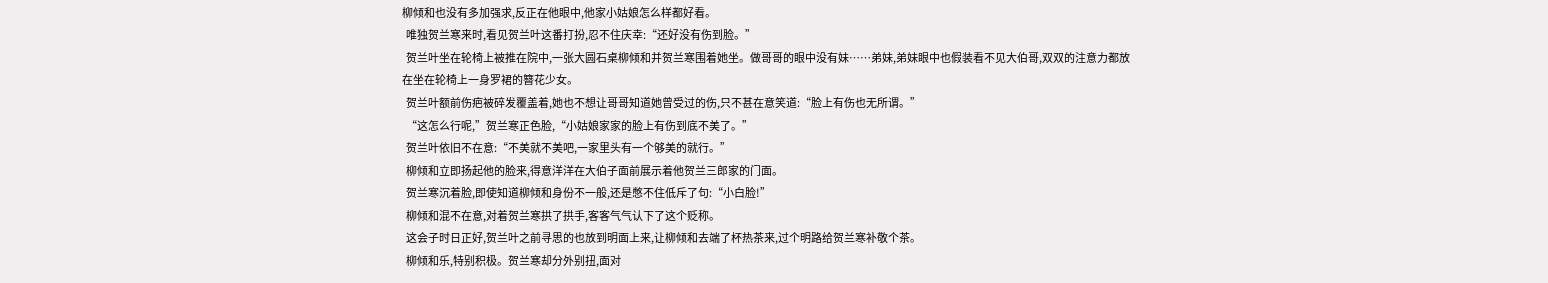柳倾和也没有多加强求,反正在他眼中,他家小姑娘怎么样都好看。
  唯独贺兰寒来时,看见贺兰叶这番打扮,忍不住庆幸:“还好没有伤到脸。”
  贺兰叶坐在轮椅上被推在院中,一张大圆石桌柳倾和并贺兰寒围着她坐。做哥哥的眼中没有妹……弟妹,弟妹眼中也假装看不见大伯哥,双双的注意力都放在坐在轮椅上一身罗裙的簪花少女。
  贺兰叶额前伤疤被碎发覆盖着,她也不想让哥哥知道她曾受过的伤,只不甚在意笑道:“脸上有伤也无所谓。”
  “这怎么行呢,”贺兰寒正色脸,“小姑娘家家的脸上有伤到底不美了。”
  贺兰叶依旧不在意:“不美就不美吧,一家里头有一个够美的就行。”
  柳倾和立即扬起他的脸来,得意洋洋在大伯子面前展示着他贺兰三郎家的门面。
  贺兰寒沉着脸,即使知道柳倾和身份不一般,还是憋不住低斥了句:“小白脸!”
  柳倾和混不在意,对着贺兰寒拱了拱手,客客气气认下了这个贬称。
  这会子时日正好,贺兰叶之前寻思的也放到明面上来,让柳倾和去端了杯热茶来,过个明路给贺兰寒补敬个茶。
  柳倾和乐,特别积极。贺兰寒却分外别扭,面对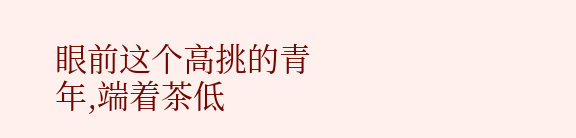眼前这个高挑的青年,端着茶低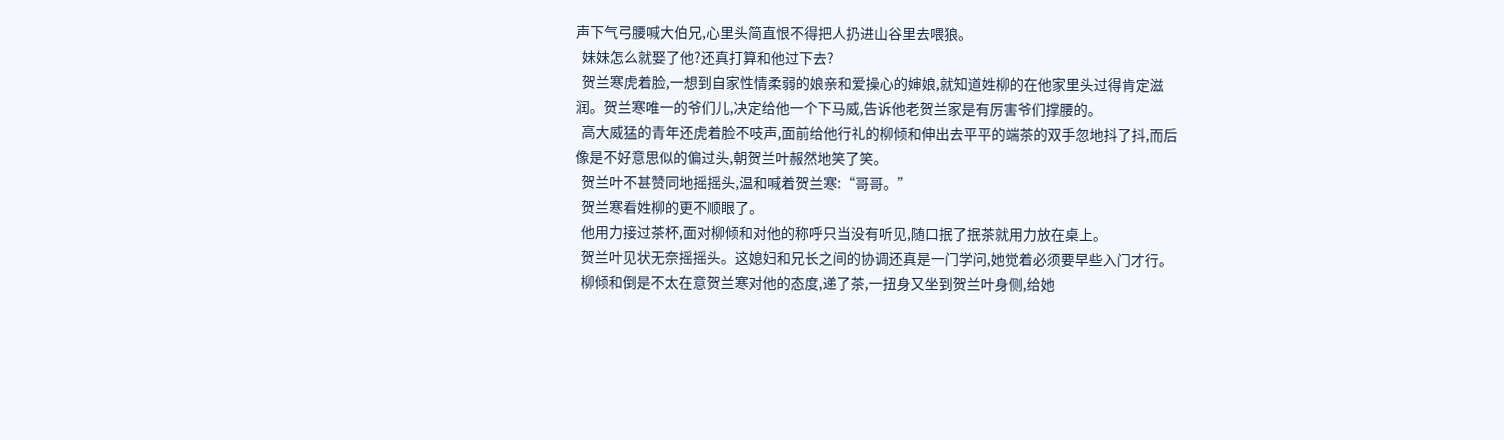声下气弓腰喊大伯兄,心里头简直恨不得把人扔进山谷里去喂狼。
  妹妹怎么就娶了他?还真打算和他过下去?
  贺兰寒虎着脸,一想到自家性情柔弱的娘亲和爱操心的婶娘,就知道姓柳的在他家里头过得肯定滋润。贺兰寒唯一的爷们儿,决定给他一个下马威,告诉他老贺兰家是有厉害爷们撑腰的。
  高大威猛的青年还虎着脸不吱声,面前给他行礼的柳倾和伸出去平平的端茶的双手忽地抖了抖,而后像是不好意思似的偏过头,朝贺兰叶赧然地笑了笑。
  贺兰叶不甚赞同地摇摇头,温和喊着贺兰寒:“哥哥。”
  贺兰寒看姓柳的更不顺眼了。
  他用力接过茶杯,面对柳倾和对他的称呼只当没有听见,随口抿了抿茶就用力放在桌上。
  贺兰叶见状无奈摇摇头。这媳妇和兄长之间的协调还真是一门学问,她觉着必须要早些入门才行。
  柳倾和倒是不太在意贺兰寒对他的态度,递了茶,一扭身又坐到贺兰叶身侧,给她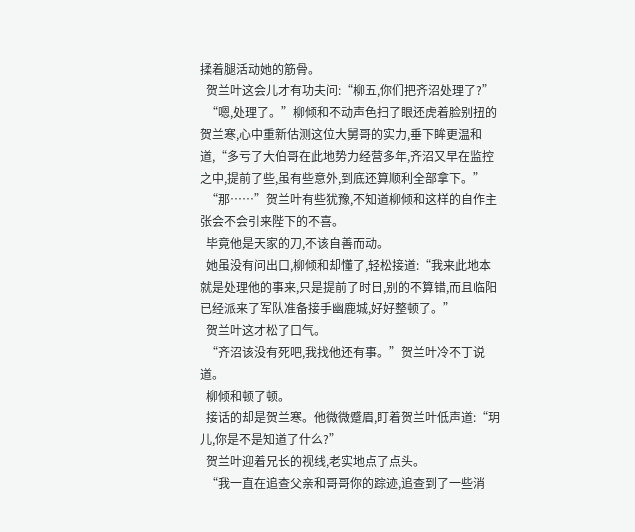揉着腿活动她的筋骨。
  贺兰叶这会儿才有功夫问:“柳五,你们把齐沼处理了?”
  “嗯,处理了。”柳倾和不动声色扫了眼还虎着脸别扭的贺兰寒,心中重新估测这位大舅哥的实力,垂下眸更温和道,“多亏了大伯哥在此地势力经营多年,齐沼又早在监控之中,提前了些,虽有些意外,到底还算顺利全部拿下。”
  “那……”贺兰叶有些犹豫,不知道柳倾和这样的自作主张会不会引来陛下的不喜。
  毕竟他是天家的刀,不该自善而动。
  她虽没有问出口,柳倾和却懂了,轻松接道:“我来此地本就是处理他的事来,只是提前了时日,别的不算错,而且临阳已经派来了军队准备接手幽鹿城,好好整顿了。”
  贺兰叶这才松了口气。
  “齐沼该没有死吧,我找他还有事。”贺兰叶冷不丁说道。
  柳倾和顿了顿。
  接话的却是贺兰寒。他微微蹙眉,盯着贺兰叶低声道:“玥儿,你是不是知道了什么?”
  贺兰叶迎着兄长的视线,老实地点了点头。
  “我一直在追查父亲和哥哥你的踪迹,追查到了一些消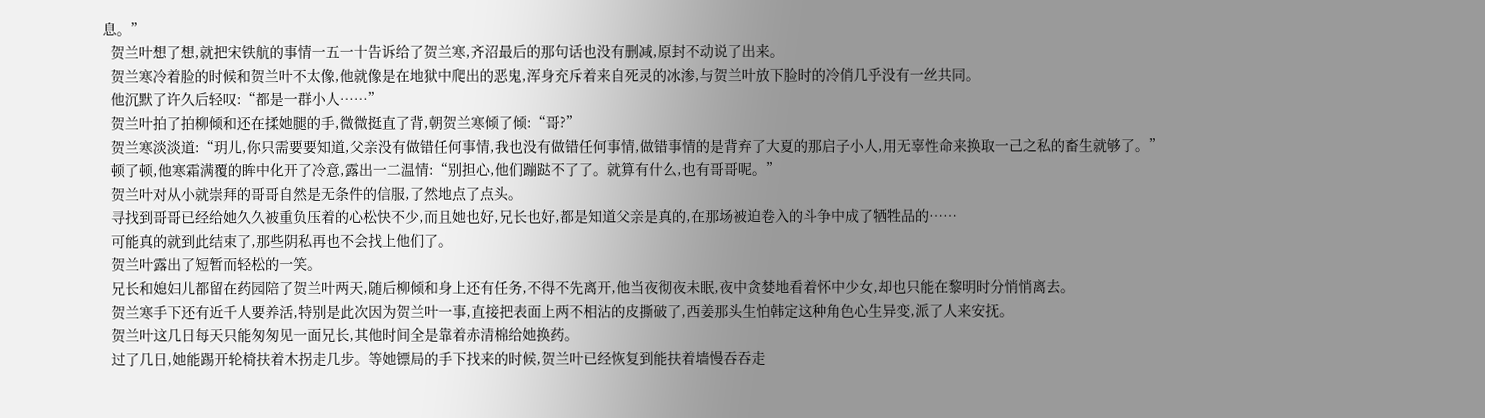息。”
  贺兰叶想了想,就把宋铁航的事情一五一十告诉给了贺兰寒,齐沼最后的那句话也没有删减,原封不动说了出来。
  贺兰寒冷着脸的时候和贺兰叶不太像,他就像是在地狱中爬出的恶鬼,浑身充斥着来自死灵的冰渗,与贺兰叶放下脸时的冷俏几乎没有一丝共同。
  他沉默了许久后轻叹:“都是一群小人……”
  贺兰叶拍了拍柳倾和还在揉她腿的手,微微挺直了背,朝贺兰寒倾了倾:“哥?”
  贺兰寒淡淡道:“玥儿,你只需要要知道,父亲没有做错任何事情,我也没有做错任何事情,做错事情的是背弃了大夏的那启子小人,用无辜性命来换取一己之私的畜生就够了。”
  顿了顿,他寒霜满覆的眸中化开了冷意,露出一二温情:“别担心,他们蹦跶不了了。就算有什么,也有哥哥呢。”
  贺兰叶对从小就崇拜的哥哥自然是无条件的信服,了然地点了点头。
  寻找到哥哥已经给她久久被重负压着的心松快不少,而且她也好,兄长也好,都是知道父亲是真的,在那场被迫卷入的斗争中成了牺牲品的……
  可能真的就到此结束了,那些阴私再也不会找上他们了。
  贺兰叶露出了短暂而轻松的一笑。
  兄长和媳妇儿都留在药园陪了贺兰叶两天,随后柳倾和身上还有任务,不得不先离开,他当夜彻夜未眠,夜中贪婪地看着怀中少女,却也只能在黎明时分悄悄离去。
  贺兰寒手下还有近千人要养活,特别是此次因为贺兰叶一事,直接把表面上两不相沾的皮撕破了,西姜那头生怕韩定这种角色心生异变,派了人来安抚。
  贺兰叶这几日每天只能匆匆见一面兄长,其他时间全是靠着赤清棉给她换药。
  过了几日,她能踢开轮椅扶着木拐走几步。等她镖局的手下找来的时候,贺兰叶已经恢复到能扶着墙慢吞吞走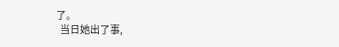了。
  当日她出了事,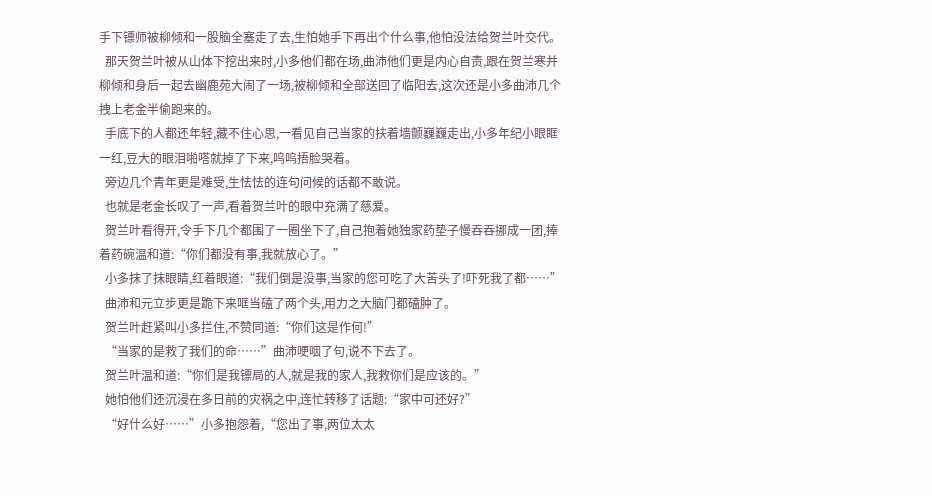手下镖师被柳倾和一股脑全塞走了去,生怕她手下再出个什么事,他怕没法给贺兰叶交代。
  那天贺兰叶被从山体下挖出来时,小多他们都在场,曲沛他们更是内心自责,跟在贺兰寒并柳倾和身后一起去幽鹿苑大闹了一场,被柳倾和全部送回了临阳去,这次还是小多曲沛几个拽上老金半偷跑来的。
  手底下的人都还年轻,藏不住心思,一看见自己当家的扶着墙颤巍巍走出,小多年纪小眼眶一红,豆大的眼泪啪嗒就掉了下来,呜呜捂脸哭着。
  旁边几个青年更是难受,生怯怯的连句问候的话都不敢说。
  也就是老金长叹了一声,看着贺兰叶的眼中充满了慈爱。
  贺兰叶看得开,令手下几个都围了一圈坐下了,自己抱着她独家药垫子慢吞吞挪成一团,捧着药碗温和道:“你们都没有事,我就放心了。”
  小多抹了抹眼睛,红着眼道:“我们倒是没事,当家的您可吃了大苦头了!吓死我了都……”
  曲沛和元立步更是跪下来哐当磕了两个头,用力之大脑门都磕肿了。
  贺兰叶赶紧叫小多拦住,不赞同道:“你们这是作何!”
  “当家的是救了我们的命……”曲沛哽咽了句,说不下去了。
  贺兰叶温和道:“你们是我镖局的人,就是我的家人,我救你们是应该的。”
  她怕他们还沉浸在多日前的灾祸之中,连忙转移了话题:“家中可还好?”
  “好什么好……”小多抱怨着,“您出了事,两位太太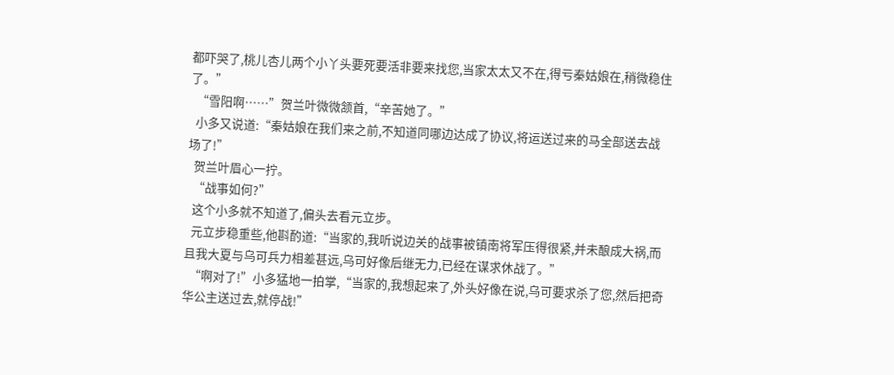都吓哭了,桃儿杏儿两个小丫头要死要活非要来找您,当家太太又不在,得亏秦姑娘在,稍微稳住了。”
  “雪阳啊……”贺兰叶微微颔首,“辛苦她了。”
  小多又说道:“秦姑娘在我们来之前,不知道同哪边达成了协议,将运送过来的马全部送去战场了!”
  贺兰叶眉心一拧。
  “战事如何?”
  这个小多就不知道了,偏头去看元立步。
  元立步稳重些,他斟酌道:“当家的,我听说边关的战事被镇南将军压得很紧,并未酿成大祸,而且我大夏与乌可兵力相差甚远,乌可好像后继无力,已经在谋求休战了。”
  “啊对了!”小多猛地一拍掌,“当家的,我想起来了,外头好像在说,乌可要求杀了您,然后把奇华公主送过去,就停战!”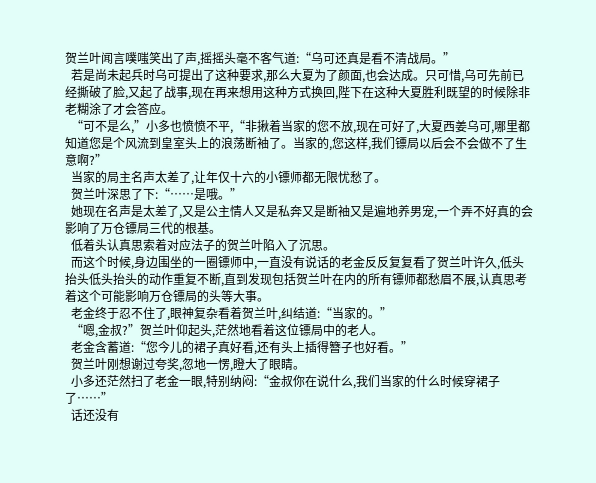贺兰叶闻言噗嗤笑出了声,摇摇头毫不客气道:“乌可还真是看不清战局。”
  若是尚未起兵时乌可提出了这种要求,那么大夏为了颜面,也会达成。只可惜,乌可先前已经撕破了脸,又起了战事,现在再来想用这种方式换回,陛下在这种大夏胜利既望的时候除非老糊涂了才会答应。
  “可不是么,”小多也愤愤不平,“非揪着当家的您不放,现在可好了,大夏西姜乌可,哪里都知道您是个风流到皇室头上的浪荡断袖了。当家的,您这样,我们镖局以后会不会做不了生意啊?”
  当家的局主名声太差了,让年仅十六的小镖师都无限忧愁了。
  贺兰叶深思了下:“……是哦。”
  她现在名声是太差了,又是公主情人又是私奔又是断袖又是遍地养男宠,一个弄不好真的会影响了万仓镖局三代的根基。
  低着头认真思索着对应法子的贺兰叶陷入了沉思。
  而这个时候,身边围坐的一圈镖师中,一直没有说话的老金反反复复看了贺兰叶许久,低头抬头低头抬头的动作重复不断,直到发现包括贺兰叶在内的所有镖师都愁眉不展,认真思考着这个可能影响万仓镖局的头等大事。
  老金终于忍不住了,眼神复杂看着贺兰叶,纠结道:“当家的。”
  “嗯,金叔?”贺兰叶仰起头,茫然地看着这位镖局中的老人。
  老金含蓄道:“您今儿的裙子真好看,还有头上插得簪子也好看。”
  贺兰叶刚想谢过夸奖,忽地一愣,瞪大了眼睛。
  小多还茫然扫了老金一眼,特别纳闷:“金叔你在说什么,我们当家的什么时候穿裙子了……”
  话还没有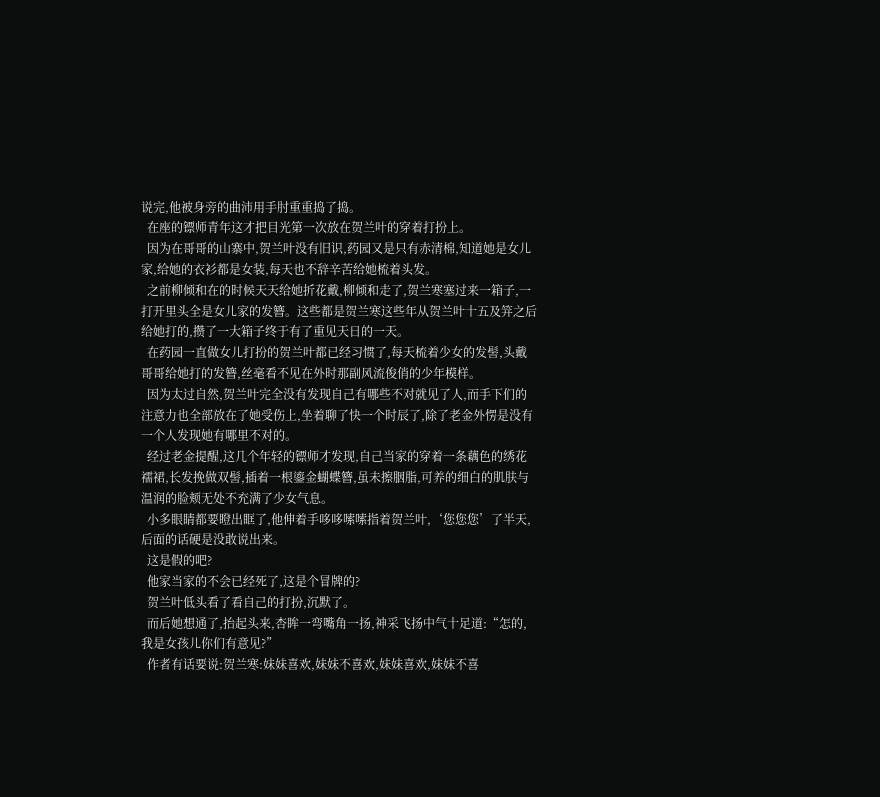说完,他被身旁的曲沛用手肘重重捣了捣。
  在座的镖师青年这才把目光第一次放在贺兰叶的穿着打扮上。
  因为在哥哥的山寨中,贺兰叶没有旧识,药园又是只有赤清棉,知道她是女儿家,给她的衣衫都是女装,每天也不辞辛苦给她梳着头发。
  之前柳倾和在的时候天天给她折花戴,柳倾和走了,贺兰寒塞过来一箱子,一打开里头全是女儿家的发簪。这些都是贺兰寒这些年从贺兰叶十五及笄之后给她打的,攒了一大箱子终于有了重见天日的一天。
  在药园一直做女儿打扮的贺兰叶都已经习惯了,每天梳着少女的发髻,头戴哥哥给她打的发簪,丝毫看不见在外时那副风流俊俏的少年模样。
  因为太过自然,贺兰叶完全没有发现自己有哪些不对就见了人,而手下们的注意力也全部放在了她受伤上,坐着聊了快一个时辰了,除了老金外愣是没有一个人发现她有哪里不对的。
  经过老金提醒,这几个年轻的镖师才发现,自己当家的穿着一条藕色的绣花襦裙,长发挽做双髻,插着一根鎏金蝴蝶簪,虽未擦胭脂,可养的细白的肌肤与温润的脸颊无处不充满了少女气息。
  小多眼睛都要瞪出眶了,他伸着手哆哆嗦嗦指着贺兰叶,‘您您您’了半天,后面的话硬是没敢说出来。
  这是假的吧?
  他家当家的不会已经死了,这是个冒牌的?
  贺兰叶低头看了看自己的打扮,沉默了。
  而后她想通了,抬起头来,杏眸一弯嘴角一扬,神采飞扬中气十足道:“怎的,我是女孩儿你们有意见?”
  作者有话要说:贺兰寒:妹妹喜欢,妹妹不喜欢,妹妹喜欢,妹妹不喜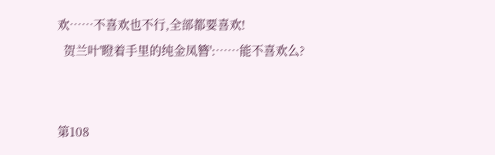欢……不喜欢也不行,全部都要喜欢!
  贺兰叶'瞪着手里的纯金凤簪':……能不喜欢么?


第108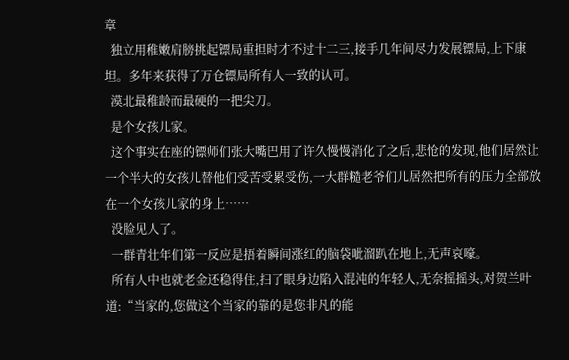章
  独立用稚嫩肩膀挑起镖局重担时才不过十二三,接手几年间尽力发展镖局,上下康坦。多年来获得了万仓镖局所有人一致的认可。
  漠北最稚龄而最硬的一把尖刀。
  是个女孩儿家。
  这个事实在座的镖师们张大嘴巴用了许久慢慢消化了之后,悲怆的发现,他们居然让一个半大的女孩儿替他们受苦受累受伤,一大群糙老爷们儿居然把所有的压力全部放在一个女孩儿家的身上……
  没脸见人了。
  一群青壮年们第一反应是捂着瞬间涨红的脑袋呲溜趴在地上,无声哀嚎。
  所有人中也就老金还稳得住,扫了眼身边陷入混沌的年轻人,无奈摇摇头,对贺兰叶道:“当家的,您做这个当家的靠的是您非凡的能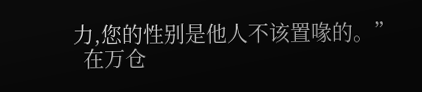力,您的性别是他人不该置喙的。”
  在万仓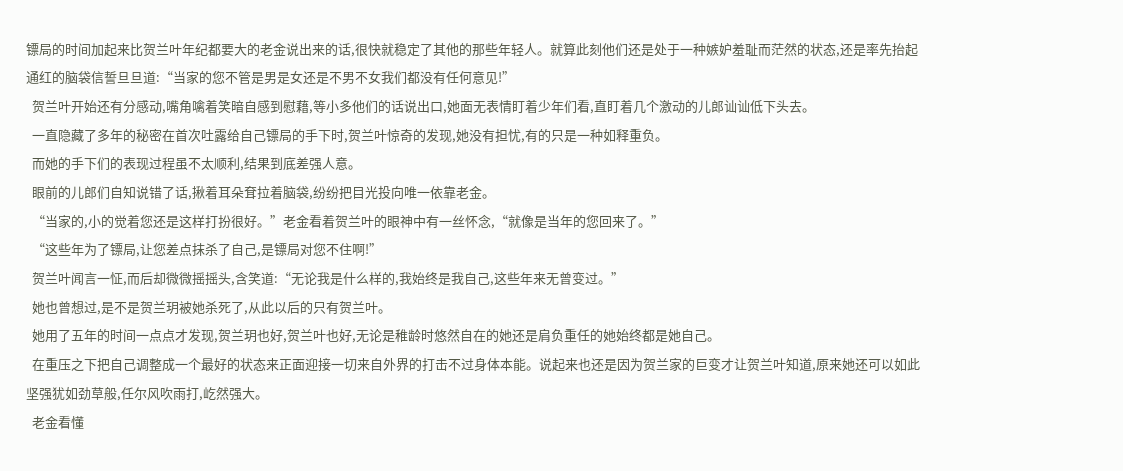镖局的时间加起来比贺兰叶年纪都要大的老金说出来的话,很快就稳定了其他的那些年轻人。就算此刻他们还是处于一种嫉妒羞耻而茫然的状态,还是率先抬起通红的脑袋信誓旦旦道:“当家的您不管是男是女还是不男不女我们都没有任何意见!”
  贺兰叶开始还有分感动,嘴角噙着笑暗自感到慰藉,等小多他们的话说出口,她面无表情盯着少年们看,直盯着几个激动的儿郎讪讪低下头去。
  一直隐藏了多年的秘密在首次吐露给自己镖局的手下时,贺兰叶惊奇的发现,她没有担忧,有的只是一种如释重负。
  而她的手下们的表现过程虽不太顺利,结果到底差强人意。
  眼前的儿郎们自知说错了话,揪着耳朵耷拉着脑袋,纷纷把目光投向唯一依靠老金。
  “当家的,小的觉着您还是这样打扮很好。”老金看着贺兰叶的眼神中有一丝怀念,“就像是当年的您回来了。”
  “这些年为了镖局,让您差点抹杀了自己,是镖局对您不住啊!”
  贺兰叶闻言一怔,而后却微微摇摇头,含笑道:“无论我是什么样的,我始终是我自己,这些年来无曾变过。”
  她也曾想过,是不是贺兰玥被她杀死了,从此以后的只有贺兰叶。
  她用了五年的时间一点点才发现,贺兰玥也好,贺兰叶也好,无论是稚龄时悠然自在的她还是肩负重任的她始终都是她自己。
  在重压之下把自己调整成一个最好的状态来正面迎接一切来自外界的打击不过身体本能。说起来也还是因为贺兰家的巨变才让贺兰叶知道,原来她还可以如此坚强犹如劲草般,任尔风吹雨打,屹然强大。
  老金看懂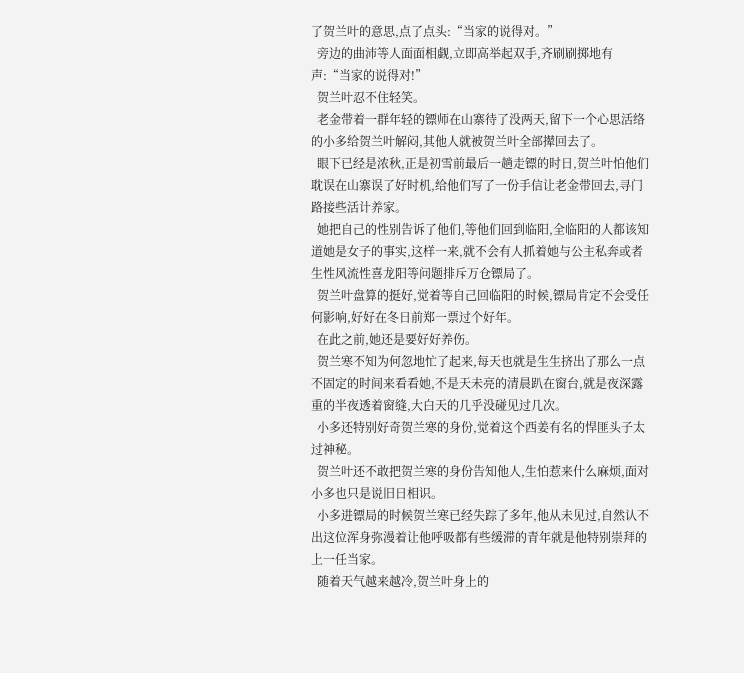了贺兰叶的意思,点了点头:“当家的说得对。”
  旁边的曲沛等人面面相觑,立即高举起双手,齐刷刷掷地有声:“当家的说得对!”
  贺兰叶忍不住轻笑。
  老金带着一群年轻的镖师在山寨待了没两天,留下一个心思活络的小多给贺兰叶解闷,其他人就被贺兰叶全部撵回去了。
  眼下已经是浓秋,正是初雪前最后一趟走镖的时日,贺兰叶怕他们耽误在山寨误了好时机,给他们写了一份手信让老金带回去,寻门路接些活计养家。
  她把自己的性别告诉了他们,等他们回到临阳,全临阳的人都该知道她是女子的事实,这样一来,就不会有人抓着她与公主私奔或者生性风流性喜龙阳等问题排斥万仓镖局了。
  贺兰叶盘算的挺好,觉着等自己回临阳的时候,镖局肯定不会受任何影响,好好在冬日前郑一票过个好年。
  在此之前,她还是要好好养伤。
  贺兰寒不知为何忽地忙了起来,每天也就是生生挤出了那么一点不固定的时间来看看她,不是天未亮的清晨趴在窗台,就是夜深露重的半夜透着窗缝,大白天的几乎没碰见过几次。
  小多还特别好奇贺兰寒的身份,觉着这个西姜有名的悍匪头子太过神秘。
  贺兰叶还不敢把贺兰寒的身份告知他人,生怕惹来什么麻烦,面对小多也只是说旧日相识。
  小多进镖局的时候贺兰寒已经失踪了多年,他从未见过,自然认不出这位浑身弥漫着让他呼吸都有些缓滞的青年就是他特别崇拜的上一任当家。
  随着天气越来越冷,贺兰叶身上的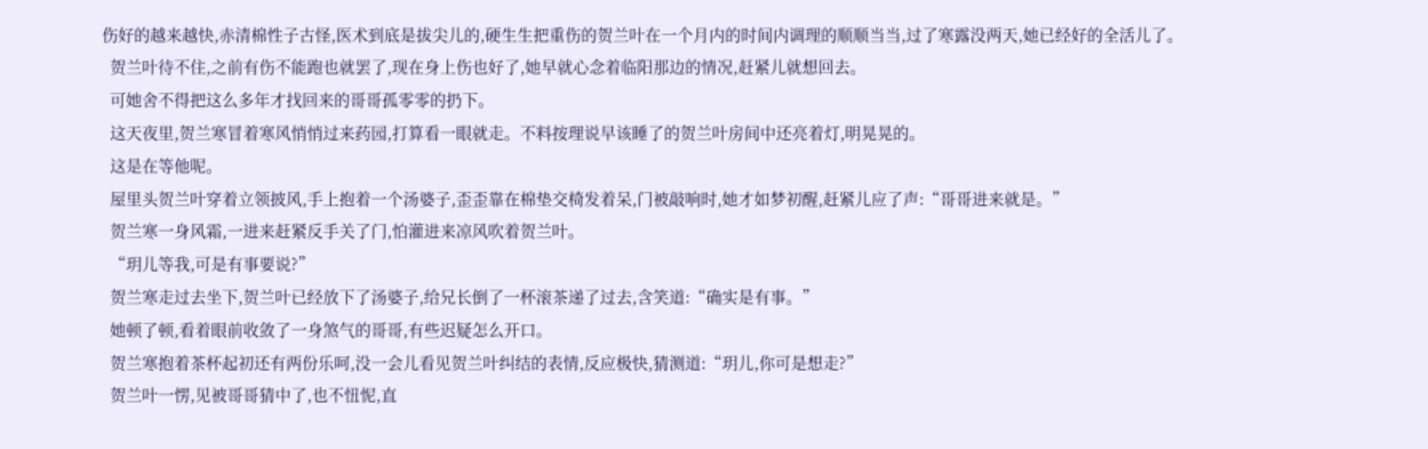伤好的越来越快,赤清棉性子古怪,医术到底是拔尖儿的,硬生生把重伤的贺兰叶在一个月内的时间内调理的顺顺当当,过了寒露没两天,她已经好的全活儿了。
  贺兰叶待不住,之前有伤不能跑也就罢了,现在身上伤也好了,她早就心念着临阳那边的情况,赶紧儿就想回去。
  可她舍不得把这么多年才找回来的哥哥孤零零的扔下。
  这天夜里,贺兰寒冒着寒风悄悄过来药园,打算看一眼就走。不料按理说早该睡了的贺兰叶房间中还亮着灯,明晃晃的。
  这是在等他呢。
  屋里头贺兰叶穿着立领披风,手上抱着一个汤婆子,歪歪靠在棉垫交椅发着呆,门被敲响时,她才如梦初醒,赶紧儿应了声:“哥哥进来就是。”
  贺兰寒一身风霜,一进来赶紧反手关了门,怕灌进来凉风吹着贺兰叶。
  “玥儿等我,可是有事要说?”
  贺兰寒走过去坐下,贺兰叶已经放下了汤婆子,给兄长倒了一杯滚茶递了过去,含笑道:“确实是有事。”
  她顿了顿,看着眼前收敛了一身煞气的哥哥,有些迟疑怎么开口。
  贺兰寒抱着茶杯起初还有两份乐呵,没一会儿看见贺兰叶纠结的表情,反应极快,猜测道:“玥儿,你可是想走?”
  贺兰叶一愣,见被哥哥猜中了,也不忸怩,直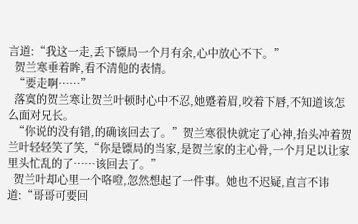言道:“我这一走,丢下镖局一个月有余,心中放心不下。”
  贺兰寒垂着眸,看不清他的表情。
  “要走啊……”
  落寞的贺兰寒让贺兰叶顿时心中不忍,她蹙着眉,咬着下唇,不知道该怎么面对兄长。
  “你说的没有错,的确该回去了。”贺兰寒很快就定了心神,抬头冲着贺兰叶轻轻笑了笑,“你是镖局的当家,是贺兰家的主心骨,一个月足以让家里头忙乱的了……该回去了。”
  贺兰叶却心里一个咯噔,忽然想起了一件事。她也不迟疑,直言不讳道:“哥哥可要回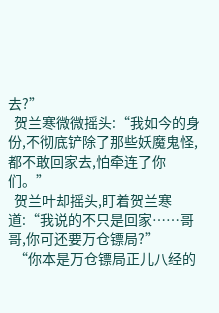去?”
  贺兰寒微微摇头:“我如今的身份,不彻底铲除了那些妖魔鬼怪,都不敢回家去,怕牵连了你们。”
  贺兰叶却摇头,盯着贺兰寒道:“我说的不只是回家……哥哥,你可还要万仓镖局?”
  “你本是万仓镖局正儿八经的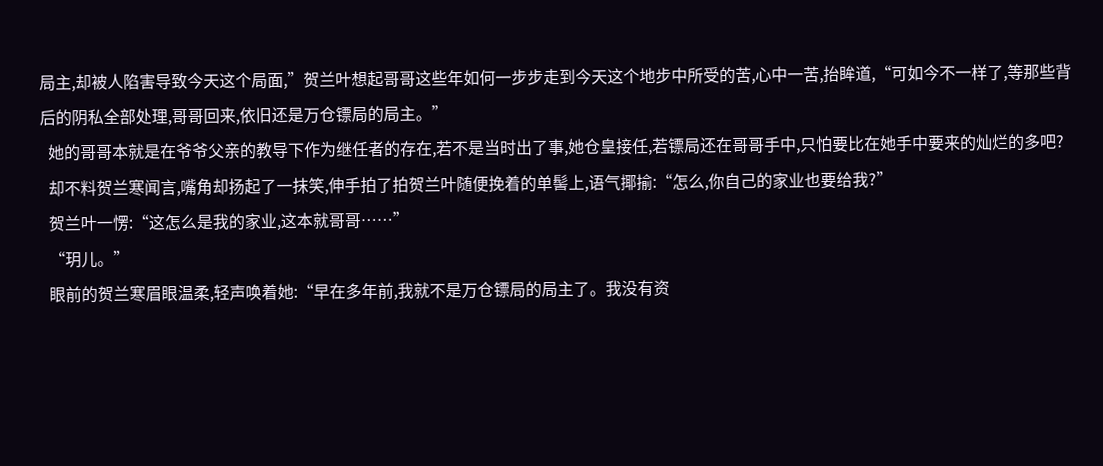局主,却被人陷害导致今天这个局面,”贺兰叶想起哥哥这些年如何一步步走到今天这个地步中所受的苦,心中一苦,抬眸道,“可如今不一样了,等那些背后的阴私全部处理,哥哥回来,依旧还是万仓镖局的局主。”
  她的哥哥本就是在爷爷父亲的教导下作为继任者的存在,若不是当时出了事,她仓皇接任,若镖局还在哥哥手中,只怕要比在她手中要来的灿烂的多吧?
  却不料贺兰寒闻言,嘴角却扬起了一抹笑,伸手拍了拍贺兰叶随便挽着的单髻上,语气揶揄:“怎么,你自己的家业也要给我?”
  贺兰叶一愣:“这怎么是我的家业,这本就哥哥……”
  “玥儿。”
  眼前的贺兰寒眉眼温柔,轻声唤着她:“早在多年前,我就不是万仓镖局的局主了。我没有资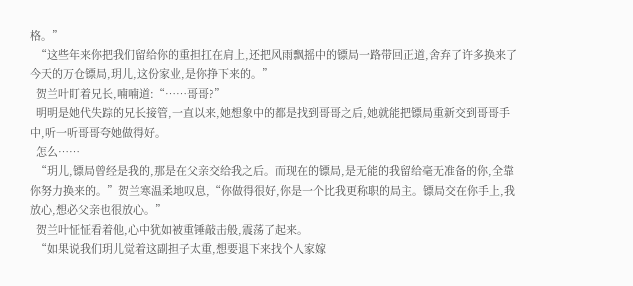格。”
  “这些年来你把我们留给你的重担扛在肩上,还把风雨飘摇中的镖局一路带回正道,舍弃了许多换来了今天的万仓镖局,玥儿,这份家业,是你挣下来的。”
  贺兰叶盯着兄长,喃喃道:“……哥哥?”
  明明是她代失踪的兄长接管,一直以来,她想象中的都是找到哥哥之后,她就能把镖局重新交到哥哥手中,听一听哥哥夸她做得好。
  怎么……
  “玥儿,镖局曾经是我的,那是在父亲交给我之后。而现在的镖局,是无能的我留给毫无准备的你,全靠你努力换来的。”贺兰寒温柔地叹息,“你做得很好,你是一个比我更称职的局主。镖局交在你手上,我放心,想必父亲也很放心。”
  贺兰叶怔怔看着他,心中犹如被重锤敲击般,震荡了起来。
  “如果说我们玥儿觉着这副担子太重,想要退下来找个人家嫁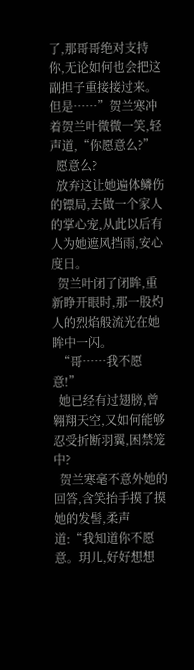了,那哥哥绝对支持你,无论如何也会把这副担子重接接过来。但是……”贺兰寒冲着贺兰叶微微一笑,轻声道,“你愿意么?”
  愿意么?
  放弃这让她遍体鳞伤的镖局,去做一个家人的掌心宠,从此以后有人为她遮风挡雨,安心度日。
  贺兰叶闭了闭眸,重新睁开眼时,那一股灼人的烈焰般流光在她眸中一闪。
  “哥……我不愿意!”
  她已经有过翅膀,曾翱翔天空,又如何能够忍受折断羽翼,困禁笼中?
  贺兰寒毫不意外她的回答,含笑抬手摸了摸她的发髻,柔声道:“我知道你不愿意。玥儿,好好想想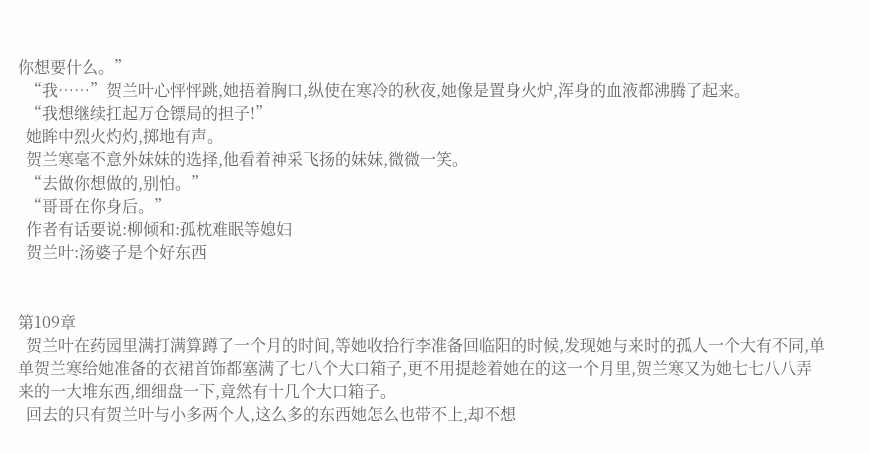你想要什么。”
  “我……”贺兰叶心怦怦跳,她捂着胸口,纵使在寒冷的秋夜,她像是置身火炉,浑身的血液都沸腾了起来。
  “我想继续扛起万仓镖局的担子!”
  她眸中烈火灼灼,掷地有声。
  贺兰寒毫不意外妹妹的选择,他看着神采飞扬的妹妹,微微一笑。
  “去做你想做的,别怕。”
  “哥哥在你身后。”
  作者有话要说:柳倾和:孤枕难眠等媳妇
  贺兰叶:汤婆子是个好东西


第109章
  贺兰叶在药园里满打满算蹲了一个月的时间,等她收拾行李准备回临阳的时候,发现她与来时的孤人一个大有不同,单单贺兰寒给她准备的衣裙首饰都塞满了七八个大口箱子,更不用提趁着她在的这一个月里,贺兰寒又为她七七八八弄来的一大堆东西,细细盘一下,竟然有十几个大口箱子。
  回去的只有贺兰叶与小多两个人,这么多的东西她怎么也带不上,却不想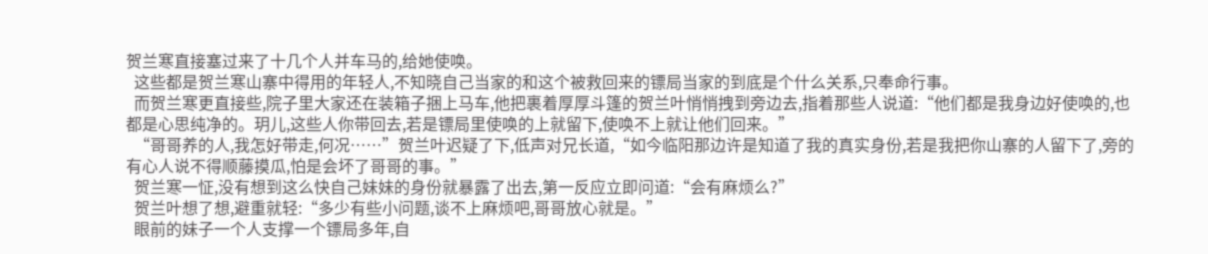贺兰寒直接塞过来了十几个人并车马的,给她使唤。
  这些都是贺兰寒山寨中得用的年轻人,不知晓自己当家的和这个被救回来的镖局当家的到底是个什么关系,只奉命行事。
  而贺兰寒更直接些,院子里大家还在装箱子捆上马车,他把裹着厚厚斗篷的贺兰叶悄悄拽到旁边去,指着那些人说道:“他们都是我身边好使唤的,也都是心思纯净的。玥儿,这些人你带回去,若是镖局里使唤的上就留下,使唤不上就让他们回来。”
  “哥哥养的人,我怎好带走,何况……”贺兰叶迟疑了下,低声对兄长道,“如今临阳那边许是知道了我的真实身份,若是我把你山寨的人留下了,旁的有心人说不得顺藤摸瓜,怕是会坏了哥哥的事。”
  贺兰寒一怔,没有想到这么快自己妹妹的身份就暴露了出去,第一反应立即问道:“会有麻烦么?”
  贺兰叶想了想,避重就轻:“多少有些小问题,谈不上麻烦吧,哥哥放心就是。”
  眼前的妹子一个人支撑一个镖局多年,自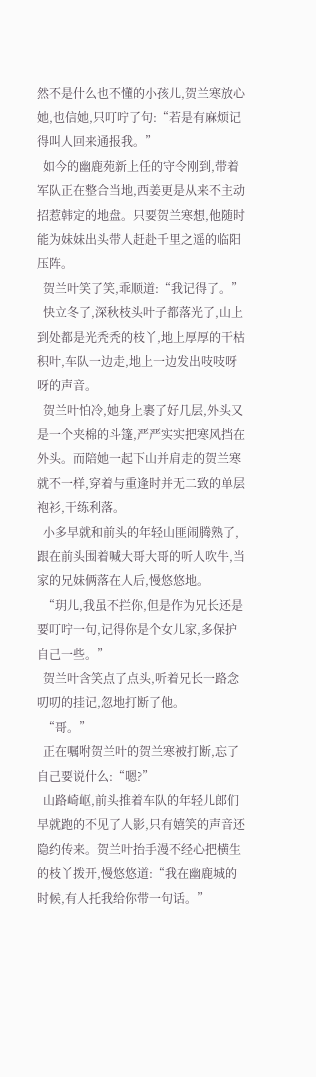然不是什么也不懂的小孩儿,贺兰寒放心她,也信她,只叮咛了句:“若是有麻烦记得叫人回来通报我。”
  如今的幽鹿苑新上任的守令刚到,带着军队正在整合当地,西姜更是从来不主动招惹韩定的地盘。只要贺兰寒想,他随时能为妹妹出头带人赶赴千里之遥的临阳压阵。
  贺兰叶笑了笑,乖顺道:“我记得了。”
  快立冬了,深秋枝头叶子都落光了,山上到处都是光秃秃的枝丫,地上厚厚的干枯积叶,车队一边走,地上一边发出吱吱呀呀的声音。
  贺兰叶怕冷,她身上裹了好几层,外头又是一个夹棉的斗篷,严严实实把寒风挡在外头。而陪她一起下山并肩走的贺兰寒就不一样,穿着与重逢时并无二致的单层袍衫,干练利落。
  小多早就和前头的年轻山匪闹腾熟了,跟在前头围着喊大哥大哥的听人吹牛,当家的兄妹俩落在人后,慢悠悠地。
  “玥儿,我虽不拦你,但是作为兄长还是要叮咛一句,记得你是个女儿家,多保护自己一些。”
  贺兰叶含笑点了点头,听着兄长一路念叨叨的挂记,忽地打断了他。
  “哥。”
  正在嘱咐贺兰叶的贺兰寒被打断,忘了自己要说什么:“嗯?”
  山路崎岖,前头推着车队的年轻儿郎们早就跑的不见了人影,只有嬉笑的声音还隐约传来。贺兰叶抬手漫不经心把横生的枝丫拨开,慢悠悠道:“我在幽鹿城的时候,有人托我给你带一句话。”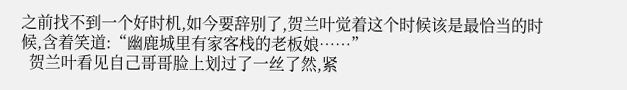之前找不到一个好时机,如今要辞别了,贺兰叶觉着这个时候该是最恰当的时候,含着笑道:“幽鹿城里有家客栈的老板娘……”
  贺兰叶看见自己哥哥脸上划过了一丝了然,紧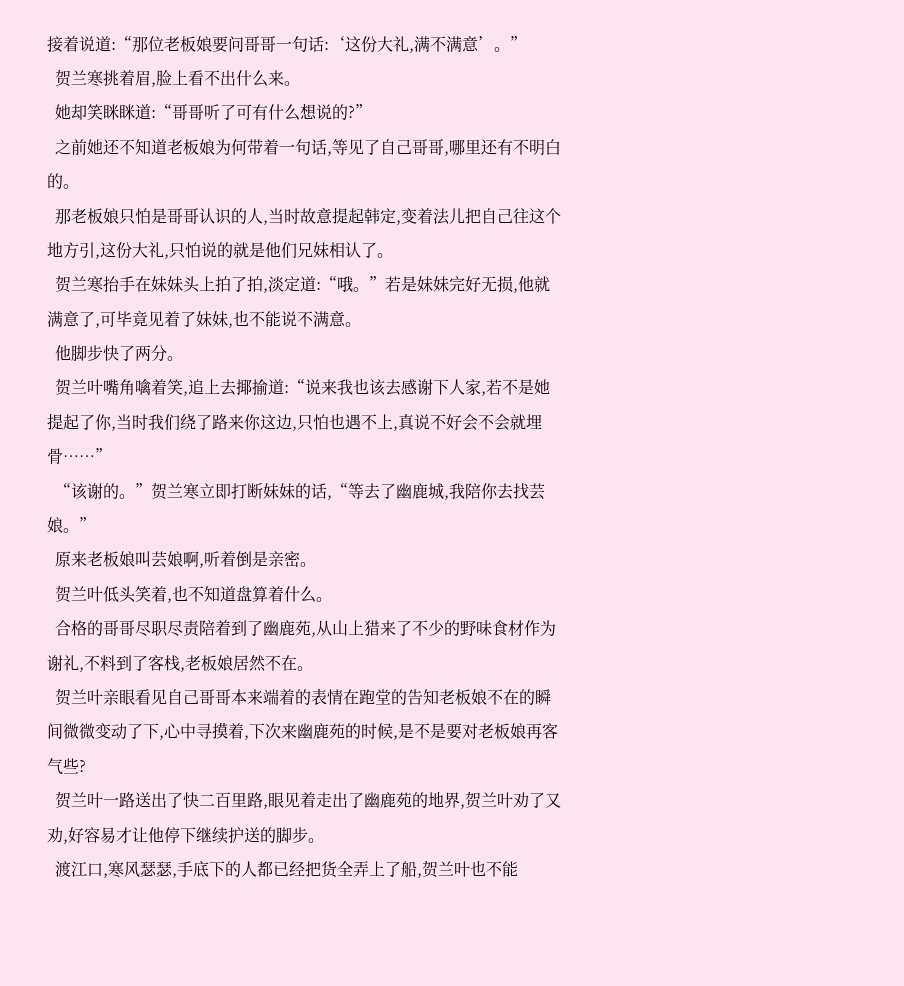接着说道:“那位老板娘要问哥哥一句话:‘这份大礼,满不满意’。”
  贺兰寒挑着眉,脸上看不出什么来。
  她却笑眯眯道:“哥哥听了可有什么想说的?”
  之前她还不知道老板娘为何带着一句话,等见了自己哥哥,哪里还有不明白的。
  那老板娘只怕是哥哥认识的人,当时故意提起韩定,变着法儿把自己往这个地方引,这份大礼,只怕说的就是他们兄妹相认了。
  贺兰寒抬手在妹妹头上拍了拍,淡定道:“哦。”若是妹妹完好无损,他就满意了,可毕竟见着了妹妹,也不能说不满意。
  他脚步快了两分。
  贺兰叶嘴角噙着笑,追上去揶揄道:“说来我也该去感谢下人家,若不是她提起了你,当时我们绕了路来你这边,只怕也遇不上,真说不好会不会就埋骨……”
  “该谢的。”贺兰寒立即打断妹妹的话,“等去了幽鹿城,我陪你去找芸娘。”
  原来老板娘叫芸娘啊,听着倒是亲密。
  贺兰叶低头笑着,也不知道盘算着什么。
  合格的哥哥尽职尽责陪着到了幽鹿苑,从山上猎来了不少的野味食材作为谢礼,不料到了客栈,老板娘居然不在。
  贺兰叶亲眼看见自己哥哥本来端着的表情在跑堂的告知老板娘不在的瞬间微微变动了下,心中寻摸着,下次来幽鹿苑的时候,是不是要对老板娘再客气些?
  贺兰叶一路送出了快二百里路,眼见着走出了幽鹿苑的地界,贺兰叶劝了又劝,好容易才让他停下继续护送的脚步。
  渡江口,寒风瑟瑟,手底下的人都已经把货全弄上了船,贺兰叶也不能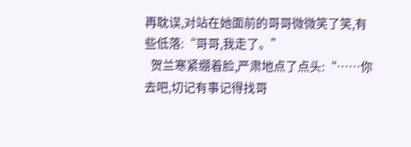再耽误,对站在她面前的哥哥微微笑了笑,有些低落:“哥哥,我走了。”
  贺兰寒紧绷着脸,严肃地点了点头:“……你去吧,切记有事记得找哥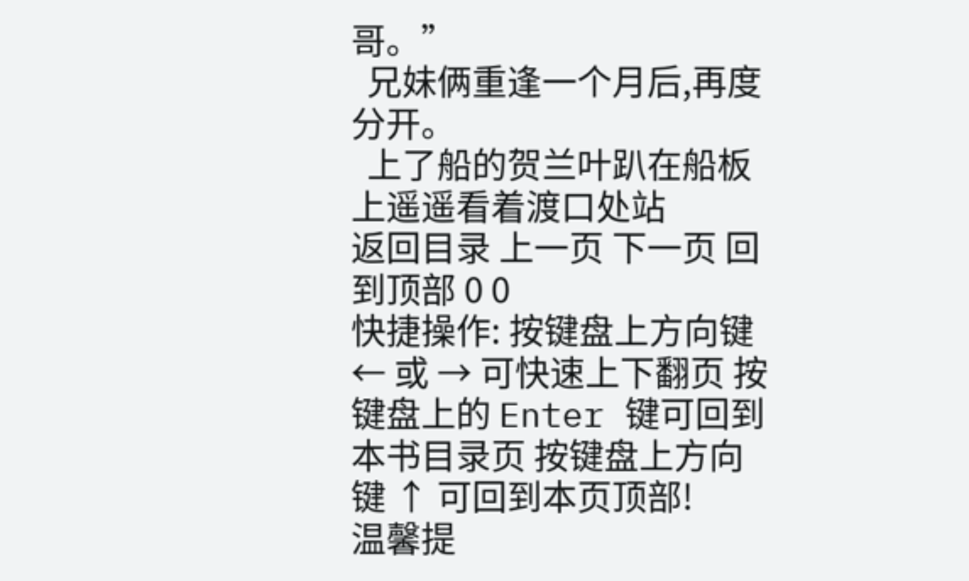哥。”
  兄妹俩重逢一个月后,再度分开。
  上了船的贺兰叶趴在船板上遥遥看着渡口处站
返回目录 上一页 下一页 回到顶部 0 0
快捷操作: 按键盘上方向键 ← 或 → 可快速上下翻页 按键盘上的 Enter 键可回到本书目录页 按键盘上方向键 ↑ 可回到本页顶部!
温馨提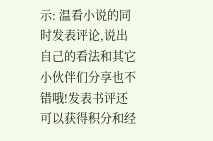示: 温看小说的同时发表评论,说出自己的看法和其它小伙伴们分享也不错哦!发表书评还可以获得积分和经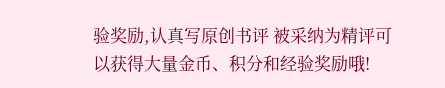验奖励,认真写原创书评 被采纳为精评可以获得大量金币、积分和经验奖励哦!